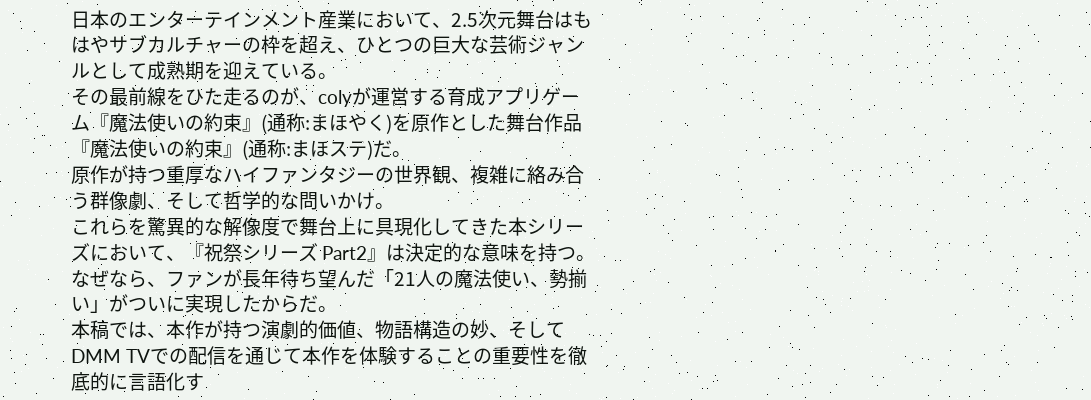日本のエンターテインメント産業において、2.5次元舞台はもはやサブカルチャーの枠を超え、ひとつの巨大な芸術ジャンルとして成熟期を迎えている。
その最前線をひた走るのが、colyが運営する育成アプリゲーム『魔法使いの約束』(通称:まほやく)を原作とした舞台作品『魔法使いの約束』(通称:まほステ)だ。
原作が持つ重厚なハイファンタジーの世界観、複雑に絡み合う群像劇、そして哲学的な問いかけ。
これらを驚異的な解像度で舞台上に具現化してきた本シリーズにおいて、『祝祭シリーズ Part2』は決定的な意味を持つ。
なぜなら、ファンが長年待ち望んだ「21人の魔法使い、勢揃い」がついに実現したからだ。
本稿では、本作が持つ演劇的価値、物語構造の妙、そしてDMM TVでの配信を通じて本作を体験することの重要性を徹底的に言語化す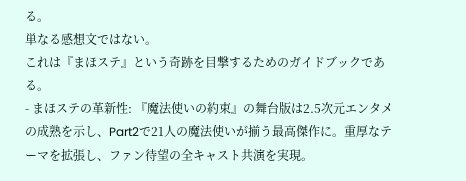る。
単なる感想文ではない。
これは『まほステ』という奇跡を目撃するためのガイドブックである。
- まほステの革新性: 『魔法使いの約束』の舞台版は2.5次元エンタメの成熟を示し、Part2で21人の魔法使いが揃う最高傑作に。重厚なテーマを拡張し、ファン待望の全キャスト共演を実現。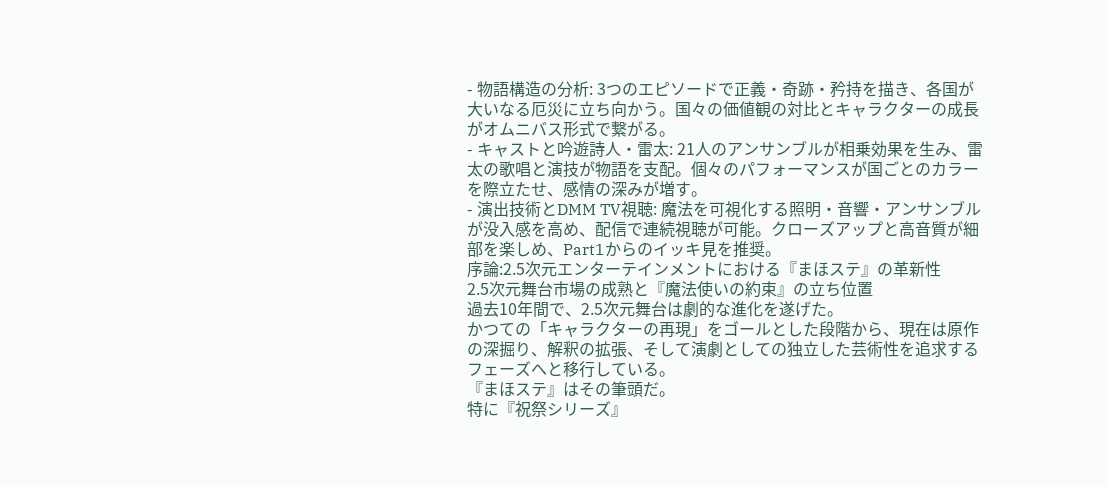- 物語構造の分析: 3つのエピソードで正義・奇跡・矜持を描き、各国が大いなる厄災に立ち向かう。国々の価値観の対比とキャラクターの成長がオムニバス形式で繋がる。
- キャストと吟遊詩人・雷太: 21人のアンサンブルが相乗効果を生み、雷太の歌唱と演技が物語を支配。個々のパフォーマンスが国ごとのカラーを際立たせ、感情の深みが増す。
- 演出技術とDMM TV視聴: 魔法を可視化する照明・音響・アンサンブルが没入感を高め、配信で連続視聴が可能。クローズアップと高音質が細部を楽しめ、Part1からのイッキ見を推奨。
序論:2.5次元エンターテインメントにおける『まほステ』の革新性
2.5次元舞台市場の成熟と『魔法使いの約束』の立ち位置
過去10年間で、2.5次元舞台は劇的な進化を遂げた。
かつての「キャラクターの再現」をゴールとした段階から、現在は原作の深掘り、解釈の拡張、そして演劇としての独立した芸術性を追求するフェーズへと移行している。
『まほステ』はその筆頭だ。
特に『祝祭シリーズ』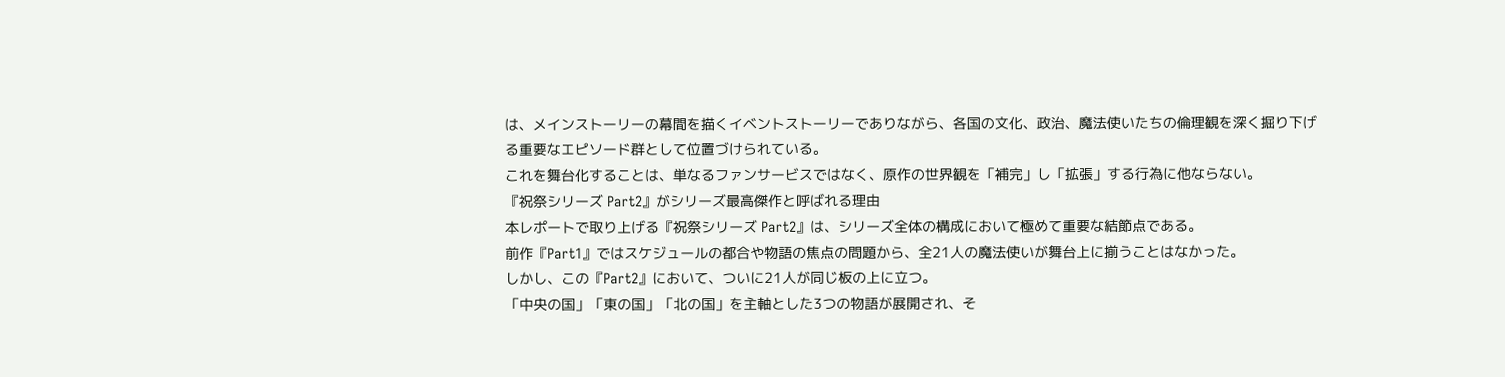は、メインストーリーの幕間を描くイベントストーリーでありながら、各国の文化、政治、魔法使いたちの倫理観を深く掘り下げる重要なエピソード群として位置づけられている。
これを舞台化することは、単なるファンサービスではなく、原作の世界観を「補完」し「拡張」する行為に他ならない。
『祝祭シリーズ Part2』がシリーズ最高傑作と呼ばれる理由
本レポートで取り上げる『祝祭シリーズ Part2』は、シリーズ全体の構成において極めて重要な結節点である。
前作『Part1』ではスケジュールの都合や物語の焦点の問題から、全21人の魔法使いが舞台上に揃うことはなかった。
しかし、この『Part2』において、ついに21人が同じ板の上に立つ。
「中央の国」「東の国」「北の国」を主軸とした3つの物語が展開され、そ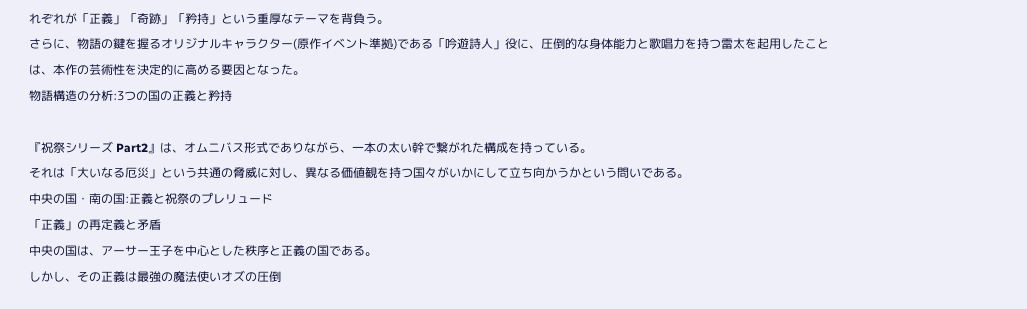れぞれが「正義」「奇跡」「矜持」という重厚なテーマを背負う。
さらに、物語の鍵を握るオリジナルキャラクター(原作イベント準拠)である「吟遊詩人」役に、圧倒的な身体能力と歌唱力を持つ雷太を起用したことは、本作の芸術性を決定的に高める要因となった。
物語構造の分析:3つの国の正義と矜持

『祝祭シリーズ Part2』は、オムニバス形式でありながら、一本の太い幹で繋がれた構成を持っている。
それは「大いなる厄災」という共通の脅威に対し、異なる価値観を持つ国々がいかにして立ち向かうかという問いである。
中央の国・南の国:正義と祝祭のプレリュード
「正義」の再定義と矛盾
中央の国は、アーサー王子を中心とした秩序と正義の国である。
しかし、その正義は最強の魔法使いオズの圧倒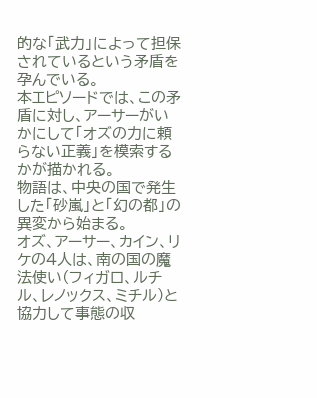的な「武力」によって担保されているという矛盾を孕んでいる。
本エピソードでは、この矛盾に対し、アーサーがいかにして「オズの力に頼らない正義」を模索するかが描かれる。
物語は、中央の国で発生した「砂嵐」と「幻の都」の異変から始まる。
オズ、アーサー、カイン、リケの4人は、南の国の魔法使い(フィガロ、ルチル、レノックス、ミチル)と協力して事態の収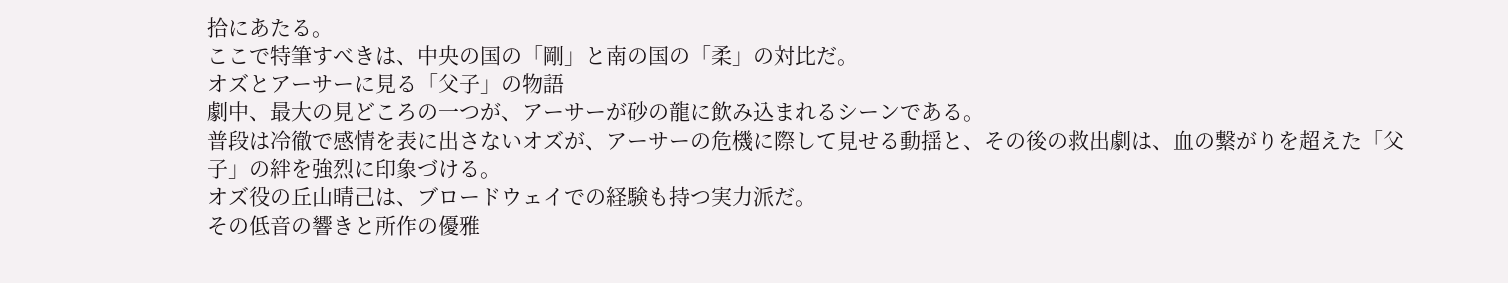拾にあたる。
ここで特筆すべきは、中央の国の「剛」と南の国の「柔」の対比だ。
オズとアーサーに見る「父子」の物語
劇中、最大の見どころの一つが、アーサーが砂の龍に飲み込まれるシーンである。
普段は冷徹で感情を表に出さないオズが、アーサーの危機に際して見せる動揺と、その後の救出劇は、血の繋がりを超えた「父子」の絆を強烈に印象づける。
オズ役の丘山晴己は、ブロードウェイでの経験も持つ実力派だ。
その低音の響きと所作の優雅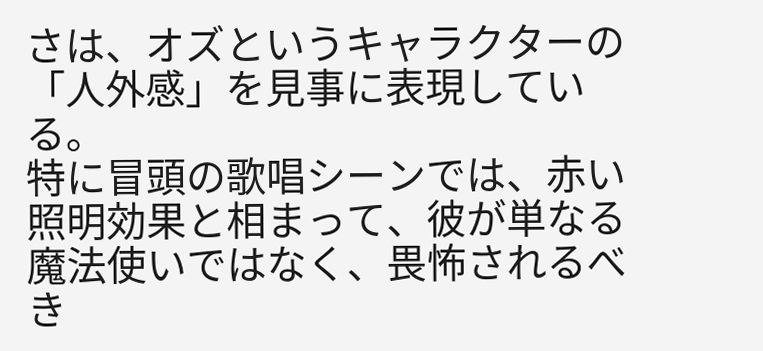さは、オズというキャラクターの「人外感」を見事に表現している。
特に冒頭の歌唱シーンでは、赤い照明効果と相まって、彼が単なる魔法使いではなく、畏怖されるべき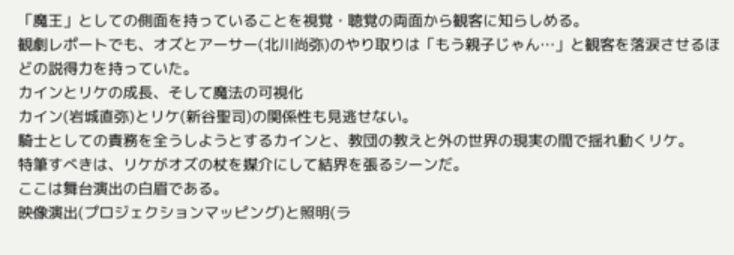「魔王」としての側面を持っていることを視覚・聴覚の両面から観客に知らしめる。
観劇レポートでも、オズとアーサー(北川尚弥)のやり取りは「もう親子じゃん…」と観客を落涙させるほどの説得力を持っていた。
カインとリケの成長、そして魔法の可視化
カイン(岩城直弥)とリケ(新谷聖司)の関係性も見逃せない。
騎士としての責務を全うしようとするカインと、教団の教えと外の世界の現実の間で揺れ動くリケ。
特筆すべきは、リケがオズの杖を媒介にして結界を張るシーンだ。
ここは舞台演出の白眉である。
映像演出(プロジェクションマッピング)と照明(ラ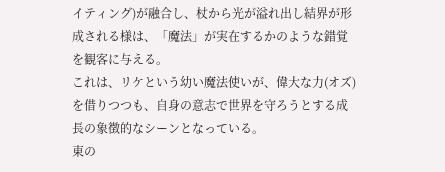イティング)が融合し、杖から光が溢れ出し結界が形成される様は、「魔法」が実在するかのような錯覚を観客に与える。
これは、リケという幼い魔法使いが、偉大な力(オズ)を借りつつも、自身の意志で世界を守ろうとする成長の象徴的なシーンとなっている。
東の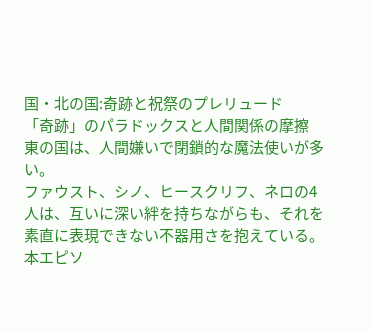国・北の国:奇跡と祝祭のプレリュード
「奇跡」のパラドックスと人間関係の摩擦
東の国は、人間嫌いで閉鎖的な魔法使いが多い。
ファウスト、シノ、ヒースクリフ、ネロの4人は、互いに深い絆を持ちながらも、それを素直に表現できない不器用さを抱えている。
本エピソ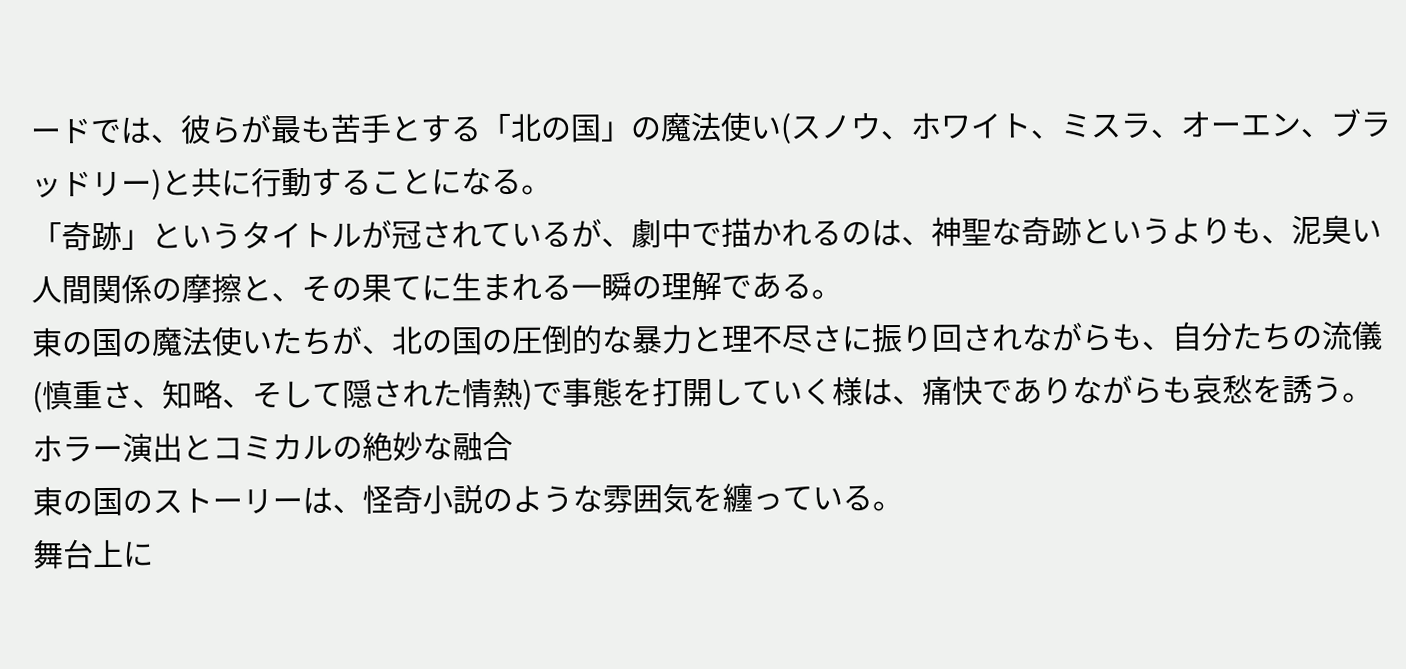ードでは、彼らが最も苦手とする「北の国」の魔法使い(スノウ、ホワイト、ミスラ、オーエン、ブラッドリー)と共に行動することになる。
「奇跡」というタイトルが冠されているが、劇中で描かれるのは、神聖な奇跡というよりも、泥臭い人間関係の摩擦と、その果てに生まれる一瞬の理解である。
東の国の魔法使いたちが、北の国の圧倒的な暴力と理不尽さに振り回されながらも、自分たちの流儀(慎重さ、知略、そして隠された情熱)で事態を打開していく様は、痛快でありながらも哀愁を誘う。
ホラー演出とコミカルの絶妙な融合
東の国のストーリーは、怪奇小説のような雰囲気を纏っている。
舞台上に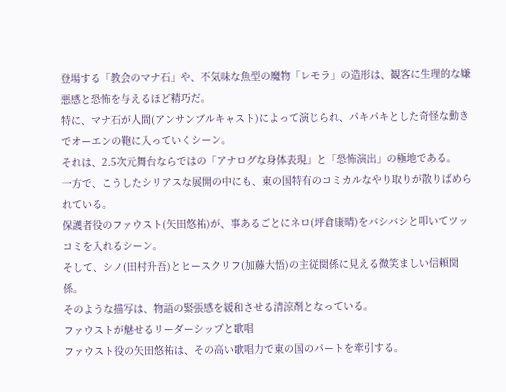登場する「教会のマナ石」や、不気味な魚型の魔物「レモラ」の造形は、観客に生理的な嫌悪感と恐怖を与えるほど精巧だ。
特に、マナ石が人間(アンサンブルキャスト)によって演じられ、パキパキとした奇怪な動きでオーエンの鞄に入っていくシーン。
それは、2.5次元舞台ならではの「アナログな身体表現」と「恐怖演出」の極地である。
一方で、こうしたシリアスな展開の中にも、東の国特有のコミカルなやり取りが散りばめられている。
保護者役のファウスト(矢田悠祐)が、事あるごとにネロ(坪倉康晴)をバシバシと叩いてツッコミを入れるシーン。
そして、シノ(田村升吾)とヒースクリフ(加藤大悟)の主従関係に見える微笑ましい信頼関係。
そのような描写は、物語の緊張感を緩和させる清涼剤となっている。
ファウストが魅せるリーダーシップと歌唱
ファウスト役の矢田悠祐は、その高い歌唱力で東の国のパートを牽引する。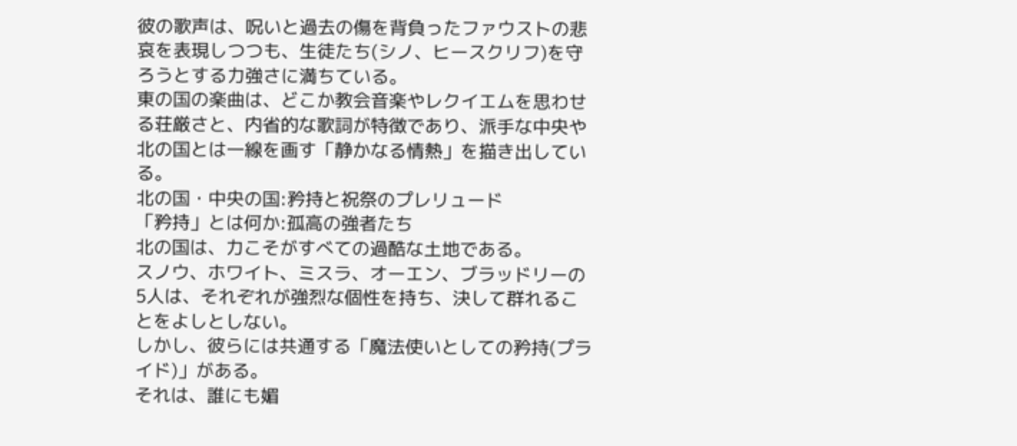彼の歌声は、呪いと過去の傷を背負ったファウストの悲哀を表現しつつも、生徒たち(シノ、ヒースクリフ)を守ろうとする力強さに満ちている。
東の国の楽曲は、どこか教会音楽やレクイエムを思わせる荘厳さと、内省的な歌詞が特徴であり、派手な中央や北の国とは一線を画す「静かなる情熱」を描き出している。
北の国・中央の国:矜持と祝祭のプレリュード
「矜持」とは何か:孤高の強者たち
北の国は、力こそがすべての過酷な土地である。
スノウ、ホワイト、ミスラ、オーエン、ブラッドリーの5人は、それぞれが強烈な個性を持ち、決して群れることをよしとしない。
しかし、彼らには共通する「魔法使いとしての矜持(プライド)」がある。
それは、誰にも媚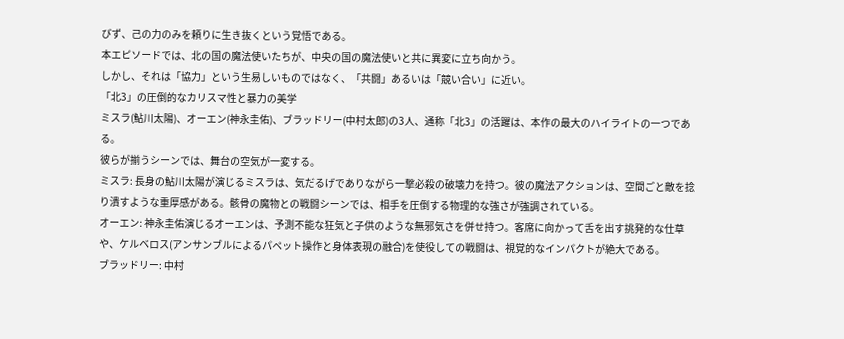びず、己の力のみを頼りに生き抜くという覚悟である。
本エピソードでは、北の国の魔法使いたちが、中央の国の魔法使いと共に異変に立ち向かう。
しかし、それは「協力」という生易しいものではなく、「共闘」あるいは「競い合い」に近い。
「北3」の圧倒的なカリスマ性と暴力の美学
ミスラ(鮎川太陽)、オーエン(神永圭佑)、ブラッドリー(中村太郎)の3人、通称「北3」の活躍は、本作の最大のハイライトの一つである。
彼らが揃うシーンでは、舞台の空気が一変する。
ミスラ: 長身の鮎川太陽が演じるミスラは、気だるげでありながら一撃必殺の破壊力を持つ。彼の魔法アクションは、空間ごと敵を捻り潰すような重厚感がある。骸骨の魔物との戦闘シーンでは、相手を圧倒する物理的な強さが強調されている。
オーエン: 神永圭佑演じるオーエンは、予測不能な狂気と子供のような無邪気さを併せ持つ。客席に向かって舌を出す挑発的な仕草や、ケルベロス(アンサンブルによるパペット操作と身体表現の融合)を使役しての戦闘は、視覚的なインパクトが絶大である。
ブラッドリー: 中村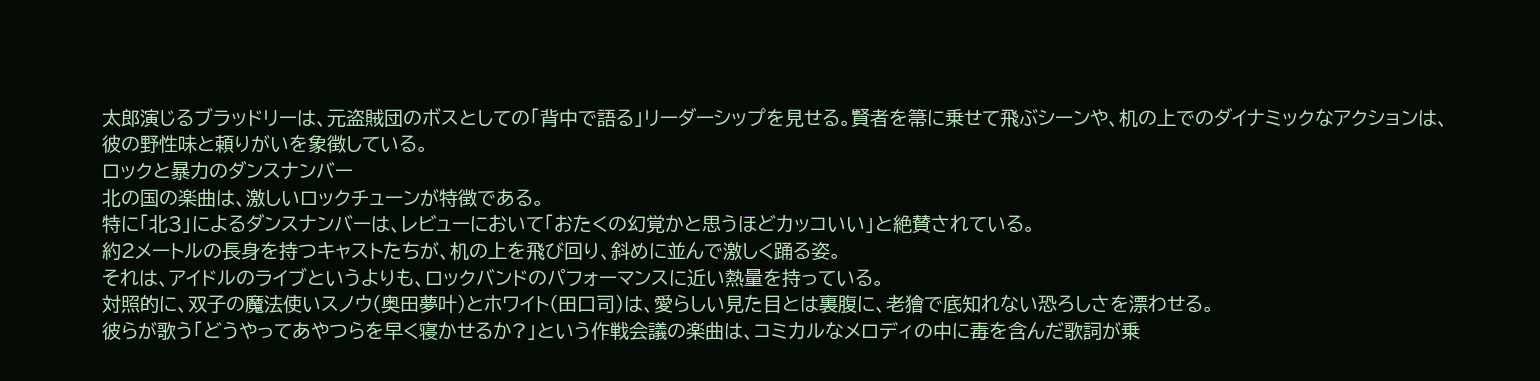太郎演じるブラッドリーは、元盗賊団のボスとしての「背中で語る」リーダーシップを見せる。賢者を箒に乗せて飛ぶシーンや、机の上でのダイナミックなアクションは、彼の野性味と頼りがいを象徴している。
ロックと暴力のダンスナンバー
北の国の楽曲は、激しいロックチューンが特徴である。
特に「北3」によるダンスナンバーは、レビューにおいて「おたくの幻覚かと思うほどカッコいい」と絶賛されている。
約2メートルの長身を持つキャストたちが、机の上を飛び回り、斜めに並んで激しく踊る姿。
それは、アイドルのライブというよりも、ロックバンドのパフォーマンスに近い熱量を持っている。
対照的に、双子の魔法使いスノウ(奥田夢叶)とホワイト(田口司)は、愛らしい見た目とは裏腹に、老獪で底知れない恐ろしさを漂わせる。
彼らが歌う「どうやってあやつらを早く寝かせるか?」という作戦会議の楽曲は、コミカルなメロディの中に毒を含んだ歌詞が乗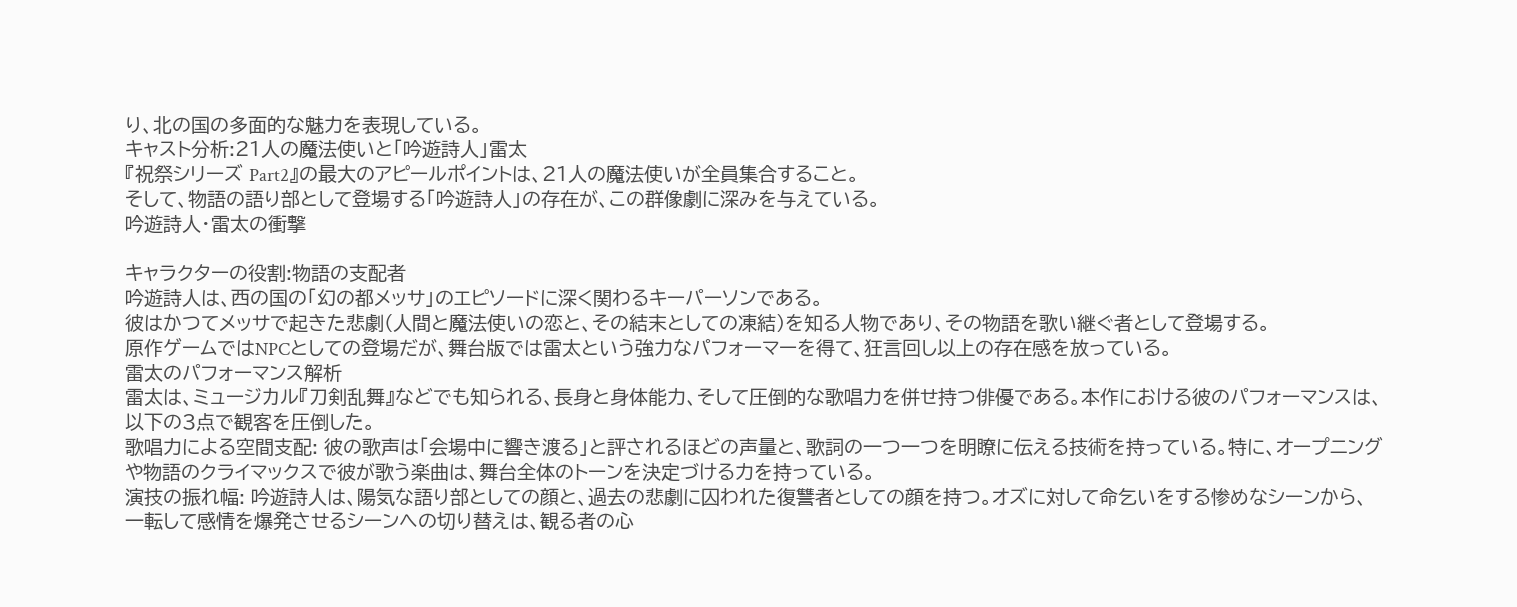り、北の国の多面的な魅力を表現している。
キャスト分析:21人の魔法使いと「吟遊詩人」雷太
『祝祭シリーズ Part2』の最大のアピールポイントは、21人の魔法使いが全員集合すること。
そして、物語の語り部として登場する「吟遊詩人」の存在が、この群像劇に深みを与えている。
吟遊詩人・雷太の衝撃

キャラクターの役割:物語の支配者
吟遊詩人は、西の国の「幻の都メッサ」のエピソードに深く関わるキーパーソンである。
彼はかつてメッサで起きた悲劇(人間と魔法使いの恋と、その結末としての凍結)を知る人物であり、その物語を歌い継ぐ者として登場する。
原作ゲームではNPCとしての登場だが、舞台版では雷太という強力なパフォーマーを得て、狂言回し以上の存在感を放っている。
雷太のパフォーマンス解析
雷太は、ミュージカル『刀剣乱舞』などでも知られる、長身と身体能力、そして圧倒的な歌唱力を併せ持つ俳優である。本作における彼のパフォーマンスは、以下の3点で観客を圧倒した。
歌唱力による空間支配: 彼の歌声は「会場中に響き渡る」と評されるほどの声量と、歌詞の一つ一つを明瞭に伝える技術を持っている。特に、オープニングや物語のクライマックスで彼が歌う楽曲は、舞台全体のトーンを決定づける力を持っている。
演技の振れ幅: 吟遊詩人は、陽気な語り部としての顔と、過去の悲劇に囚われた復讐者としての顔を持つ。オズに対して命乞いをする惨めなシーンから、一転して感情を爆発させるシーンへの切り替えは、観る者の心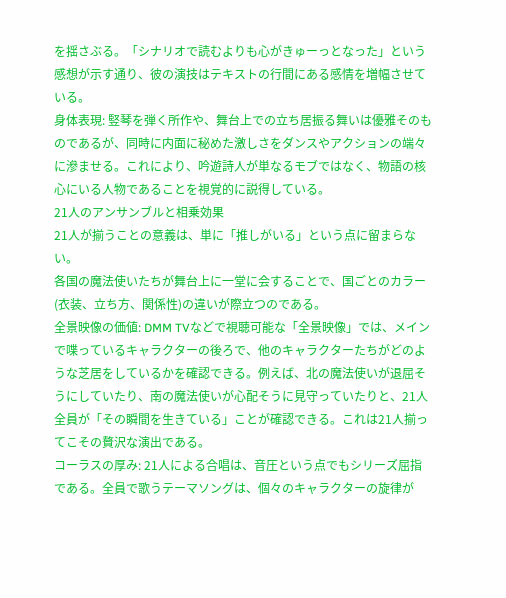を揺さぶる。「シナリオで読むよりも心がきゅーっとなった」という感想が示す通り、彼の演技はテキストの行間にある感情を増幅させている。
身体表現: 竪琴を弾く所作や、舞台上での立ち居振る舞いは優雅そのものであるが、同時に内面に秘めた激しさをダンスやアクションの端々に滲ませる。これにより、吟遊詩人が単なるモブではなく、物語の核心にいる人物であることを視覚的に説得している。
21人のアンサンブルと相乗効果
21人が揃うことの意義は、単に「推しがいる」という点に留まらない。
各国の魔法使いたちが舞台上に一堂に会することで、国ごとのカラー(衣装、立ち方、関係性)の違いが際立つのである。
全景映像の価値: DMM TVなどで視聴可能な「全景映像」では、メインで喋っているキャラクターの後ろで、他のキャラクターたちがどのような芝居をしているかを確認できる。例えば、北の魔法使いが退屈そうにしていたり、南の魔法使いが心配そうに見守っていたりと、21人全員が「その瞬間を生きている」ことが確認できる。これは21人揃ってこその贅沢な演出である。
コーラスの厚み: 21人による合唱は、音圧という点でもシリーズ屈指である。全員で歌うテーマソングは、個々のキャラクターの旋律が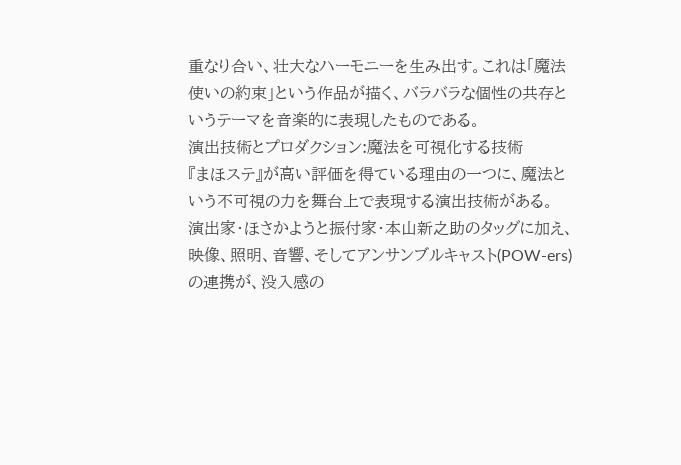重なり合い、壮大なハーモニーを生み出す。これは「魔法使いの約束」という作品が描く、バラバラな個性の共存というテーマを音楽的に表現したものである。
演出技術とプロダクション:魔法を可視化する技術
『まほステ』が高い評価を得ている理由の一つに、魔法という不可視の力を舞台上で表現する演出技術がある。
演出家・ほさかようと振付家・本山新之助のタッグに加え、映像、照明、音響、そしてアンサンブルキャスト(POW-ers)の連携が、没入感の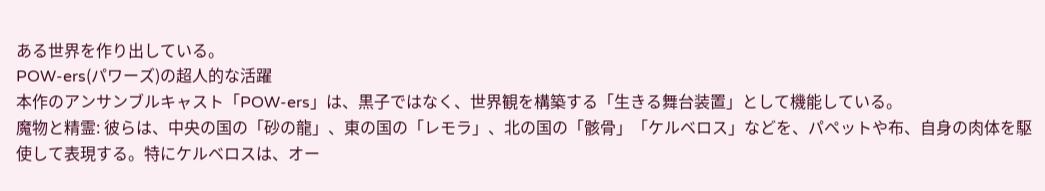ある世界を作り出している。
POW-ers(パワーズ)の超人的な活躍
本作のアンサンブルキャスト「POW-ers」は、黒子ではなく、世界観を構築する「生きる舞台装置」として機能している。
魔物と精霊: 彼らは、中央の国の「砂の龍」、東の国の「レモラ」、北の国の「骸骨」「ケルベロス」などを、パペットや布、自身の肉体を駆使して表現する。特にケルベロスは、オー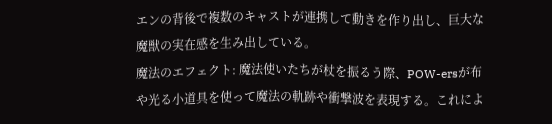エンの背後で複数のキャストが連携して動きを作り出し、巨大な魔獣の実在感を生み出している。
魔法のエフェクト: 魔法使いたちが杖を振るう際、POW-ersが布や光る小道具を使って魔法の軌跡や衝撃波を表現する。これによ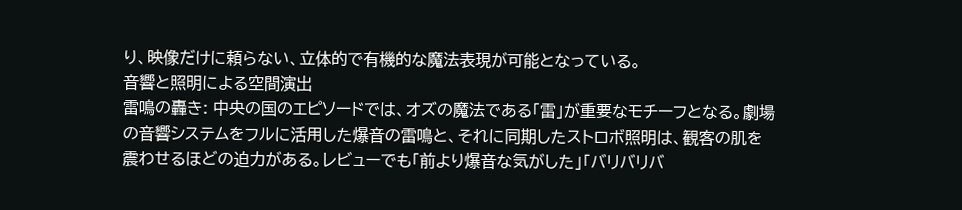り、映像だけに頼らない、立体的で有機的な魔法表現が可能となっている。
音響と照明による空間演出
雷鳴の轟き: 中央の国のエピソードでは、オズの魔法である「雷」が重要なモチーフとなる。劇場の音響システムをフルに活用した爆音の雷鳴と、それに同期したストロボ照明は、観客の肌を震わせるほどの迫力がある。レビューでも「前より爆音な気がした」「バリバリバ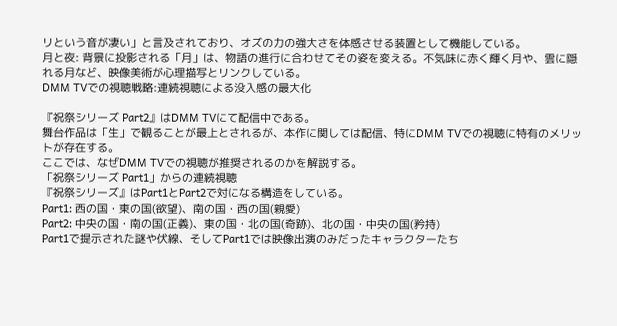リという音が凄い」と言及されており、オズの力の強大さを体感させる装置として機能している。
月と夜: 背景に投影される「月」は、物語の進行に合わせてその姿を変える。不気味に赤く輝く月や、雲に隠れる月など、映像美術が心理描写とリンクしている。
DMM TVでの視聴戦略:連続視聴による没入感の最大化

『祝祭シリーズ Part2』はDMM TVにて配信中である。
舞台作品は「生」で観ることが最上とされるが、本作に関しては配信、特にDMM TVでの視聴に特有のメリットが存在する。
ここでは、なぜDMM TVでの視聴が推奨されるのかを解説する。
「祝祭シリーズ Part1」からの連続視聴
『祝祭シリーズ』はPart1とPart2で対になる構造をしている。
Part1: 西の国・東の国(欲望)、南の国・西の国(親愛)
Part2: 中央の国・南の国(正義)、東の国・北の国(奇跡)、北の国・中央の国(矜持)
Part1で提示された謎や伏線、そしてPart1では映像出演のみだったキャラクターたち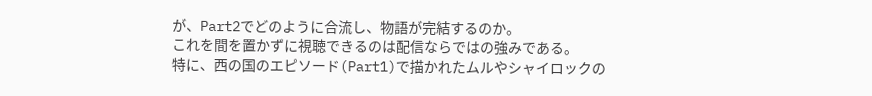が、Part2でどのように合流し、物語が完結するのか。
これを間を置かずに視聴できるのは配信ならではの強みである。
特に、西の国のエピソード(Part1)で描かれたムルやシャイロックの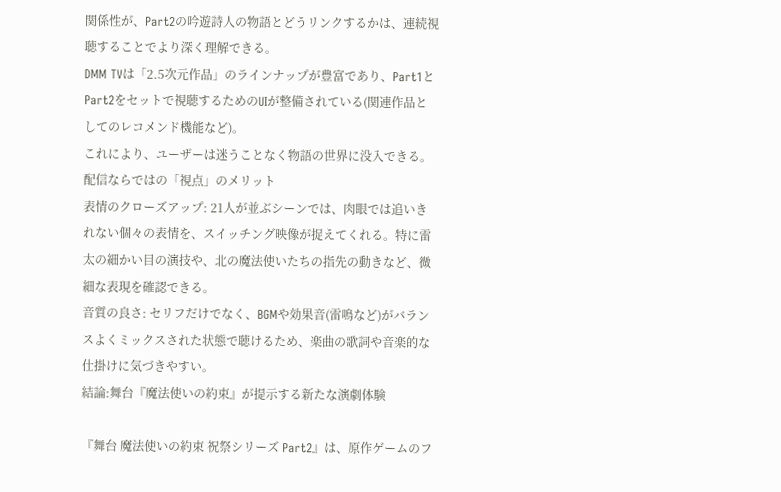関係性が、Part2の吟遊詩人の物語とどうリンクするかは、連続視聴することでより深く理解できる。
DMM TVは「2.5次元作品」のラインナップが豊富であり、Part1とPart2をセットで視聴するためのUIが整備されている(関連作品としてのレコメンド機能など)。
これにより、ユーザーは迷うことなく物語の世界に没入できる。
配信ならではの「視点」のメリット
表情のクローズアップ: 21人が並ぶシーンでは、肉眼では追いきれない個々の表情を、スイッチング映像が捉えてくれる。特に雷太の細かい目の演技や、北の魔法使いたちの指先の動きなど、微細な表現を確認できる。
音質の良さ: セリフだけでなく、BGMや効果音(雷鳴など)がバランスよくミックスされた状態で聴けるため、楽曲の歌詞や音楽的な仕掛けに気づきやすい。
結論:舞台『魔法使いの約束』が提示する新たな演劇体験

『舞台 魔法使いの約束 祝祭シリーズ Part2』は、原作ゲームのフ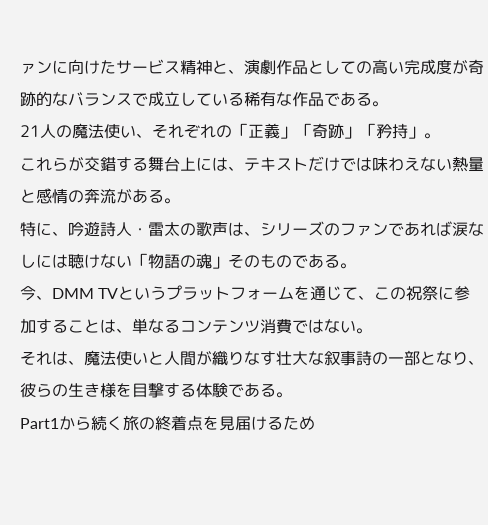ァンに向けたサービス精神と、演劇作品としての高い完成度が奇跡的なバランスで成立している稀有な作品である。
21人の魔法使い、それぞれの「正義」「奇跡」「矜持」。
これらが交錯する舞台上には、テキストだけでは味わえない熱量と感情の奔流がある。
特に、吟遊詩人・雷太の歌声は、シリーズのファンであれば涙なしには聴けない「物語の魂」そのものである。
今、DMM TVというプラットフォームを通じて、この祝祭に参加することは、単なるコンテンツ消費ではない。
それは、魔法使いと人間が織りなす壮大な叙事詩の一部となり、彼らの生き様を目撃する体験である。
Part1から続く旅の終着点を見届けるため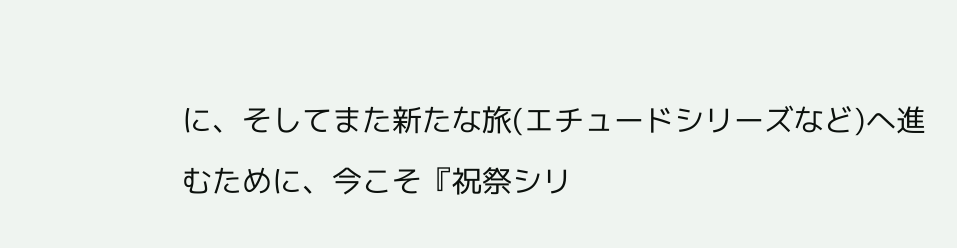に、そしてまた新たな旅(エチュードシリーズなど)へ進むために、今こそ『祝祭シリ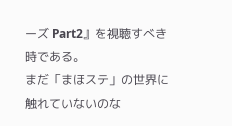ーズ Part2』を視聴すべき時である。
まだ「まほステ」の世界に触れていないのな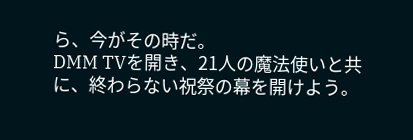ら、今がその時だ。
DMM TVを開き、21人の魔法使いと共に、終わらない祝祭の幕を開けよう。